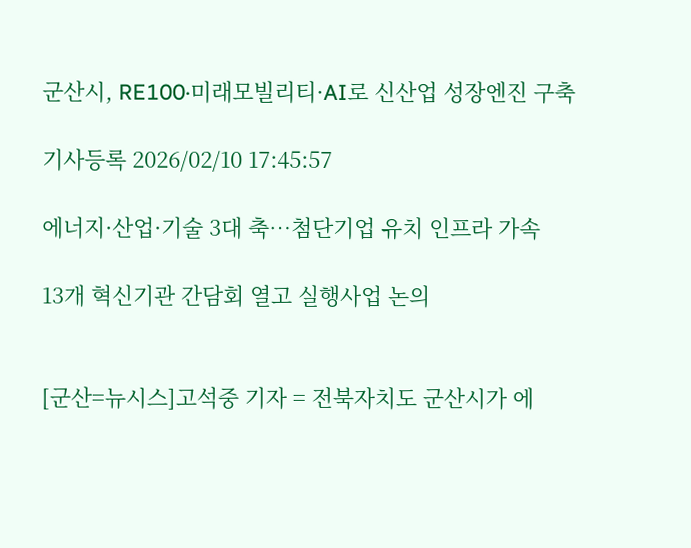군산시, RE100·미래모빌리티·AI로 신산업 성장엔진 구축

기사등록 2026/02/10 17:45:57

에너지·산업·기술 3대 축…첨단기업 유치 인프라 가속

13개 혁신기관 간담회 열고 실행사업 논의


[군산=뉴시스]고석중 기자 = 전북자치도 군산시가 에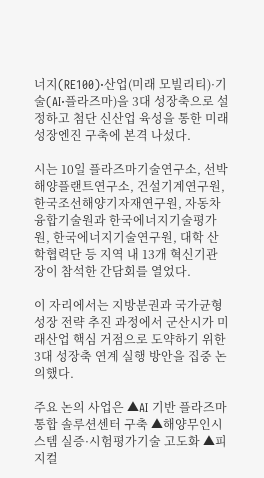너지(RE100)·산업(미래 모빌리티)·기술(AI·플라즈마)을 3대 성장축으로 설정하고 첨단 신산업 육성을 통한 미래 성장엔진 구축에 본격 나섰다.

시는 10일 플라즈마기술연구소, 선박해양플랜트연구소, 건설기계연구원, 한국조선해양기자재연구원, 자동차융합기술원과 한국에너지기술평가원, 한국에너지기술연구원, 대학 산학협력단 등 지역 내 13개 혁신기관장이 참석한 간담회를 열었다.

이 자리에서는 지방분권과 국가균형성장 전략 추진 과정에서 군산시가 미래산업 핵심 거점으로 도약하기 위한 3대 성장축 연계 실행 방안을 집중 논의했다.

주요 논의 사업은 ▲AI 기반 플라즈마 통합 솔루션센터 구축 ▲해양무인시스템 실증·시험평가기술 고도화 ▲피지컬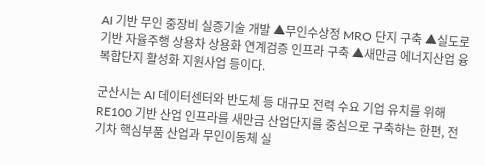AI 기반 무인 중장비 실증기술 개발 ▲무인수상정 MRO 단지 구축 ▲실도로 기반 자율주행 상용차 상용화 연계검증 인프라 구축 ▲새만금 에너지산업 융복합단지 활성화 지원사업 등이다.

군산시는 AI 데이터센터와 반도체 등 대규모 전력 수요 기업 유치를 위해 RE100 기반 산업 인프라를 새만금 산업단지를 중심으로 구축하는 한편, 전기차 핵심부품 산업과 무인이동체 실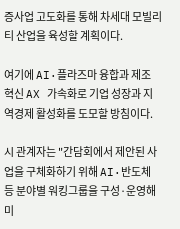증사업 고도화를 통해 차세대 모빌리티 산업을 육성할 계획이다.

여기에 AI·플라즈마 융합과 제조 혁신 AX 가속화로 기업 성장과 지역경제 활성화를 도모할 방침이다.

시 관계자는 "간담회에서 제안된 사업을 구체화하기 위해 AI·반도체 등 분야별 워킹그룹을 구성·운영해 미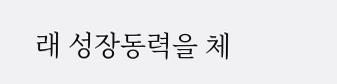래 성장동력을 체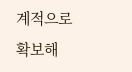계적으로 확보해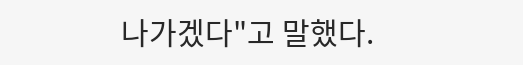나가겠다"고 말했다.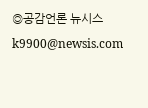◎공감언론 뉴시스 k9900@newsis.com